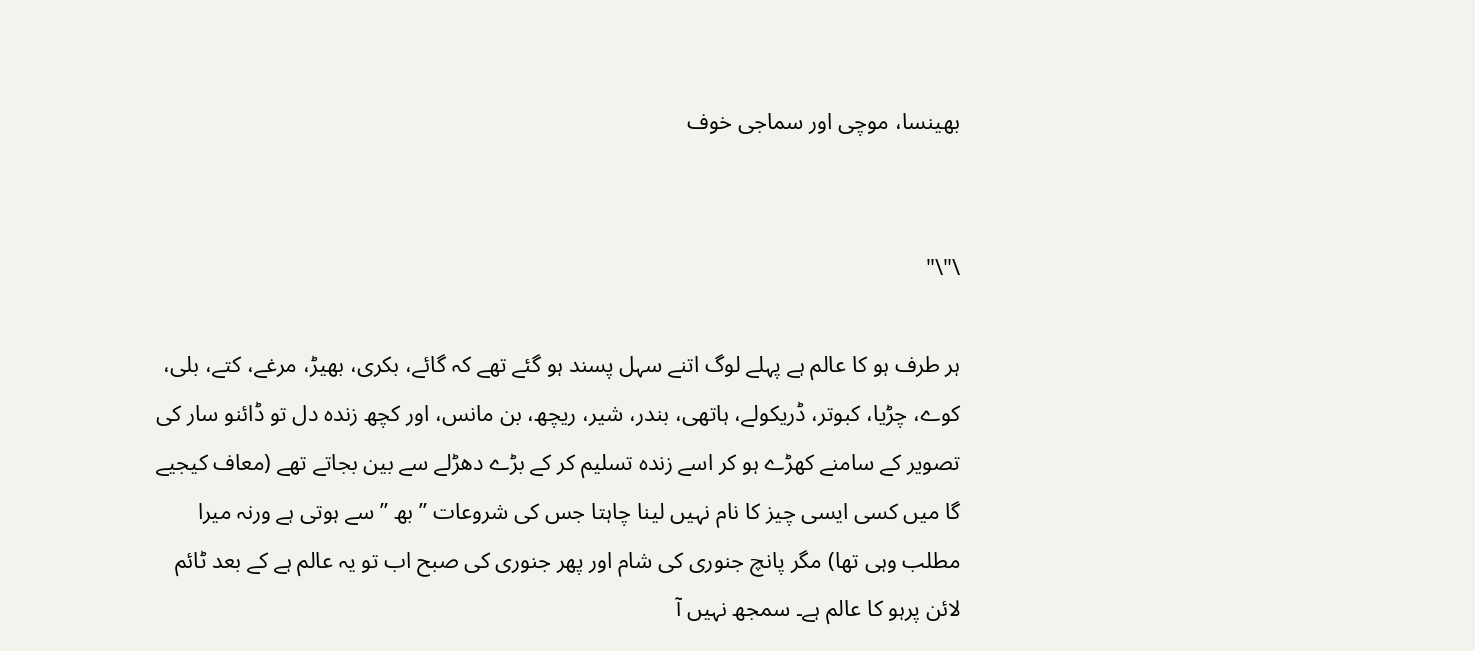بھینسا، موچی اور سماجی خوف


\"\"

ہر طرف ہو کا عالم ہے پہلے لوگ اتنے سہل پسند ہو گئے تھے کہ گائے، بکری، بھیڑ، مرغے، کتے، بلی، کوے، چڑیا، کبوتر، ڈریکولے، ہاتھی، بندر، شیر، ریچھ، بن مانس، اور کچھ زندہ دل تو ڈائنو سار کی تصویر کے سامنے کھڑے ہو کر اسے زندہ تسلیم کر کے بڑے دھڑلے سے بین بجاتے تھے (معاف کیجیے گا میں کسی ایسی چیز کا نام نہیں لینا چاہتا جس کی شروعات ”بھ ” سے ہوتی ہے ورنہ میرا مطلب وہی تھا) مگر پانچ جنوری کی شام اور پھر جنوری کی صبح اب تو یہ عالم ہے کے بعد ٹائم لائن پرہو کا عالم ہے۔ سمجھ نہیں آ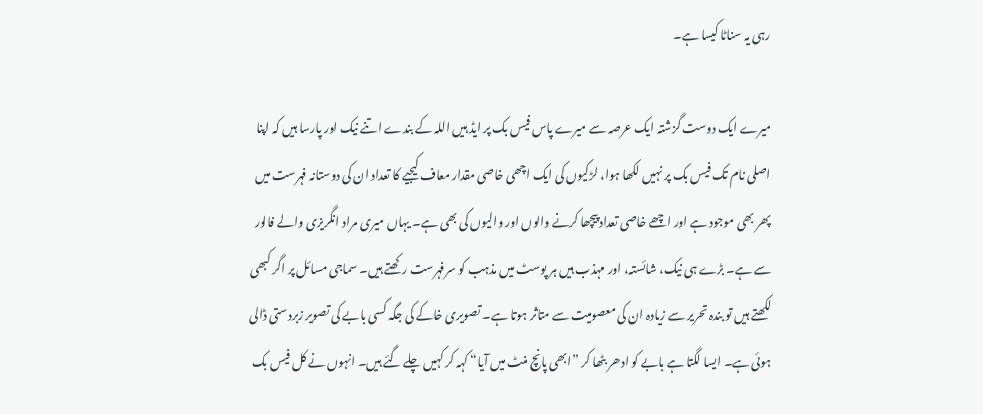رہی یہ سناٹا کیسا ہے۔

میرے ایک دوست گزشتہ ایک عرصہ سے میرے پاس فیس بک پر ایڈ ہیں اللہ کے بندے اتنے نیک اور پارسا ہیں کہ اپنا اصلی نام تک فیس بک پر نہیں لکھا ہوا، لڑکیوں کی ایک اچھی خاصی مقدار معاف کیجیے کا تعداد ان کی دوستانہ فہرست میں پھر بھی موجود ہے اور اچھے خاصی تعداد پیچھا کرنے والوں اور والیوں کی بھی ہے۔ یہاں میری مراد انگریزی والے فالور سے ہے۔ بڑے ہی نیک، شائستہ، اور مہذب ہیں ہر پوسٹ میں مذہب کو سرفہرست رکھتے ہیں۔ سماجی مسائل پر اگر کبھی لکھتے ہیں تو بندہ تحریر سے زیادہ ان کی معصومیت سے متاثر ہوتا ہے۔ تصویری خاکے کی جگہ کسی بابے کی تصویر زبردستی ڈالی ہوئی ہے۔ ایسا لگتا ہے بابے کو ادھر بٹھا کر ”ابھی پانچ منٹ میں آیا“ کہہ کر کہیں چلے گئے ہیں۔ انہوں نے کل فیس بک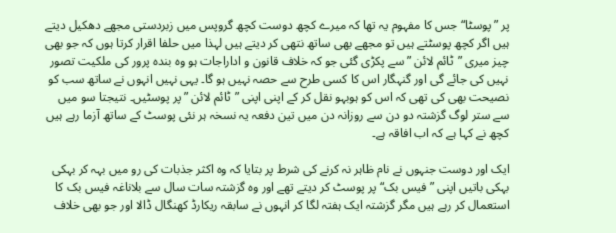پر ”پوسٹا“ جس کا مفہوم یہ تھا کہ میرے کچھ دوست کچھ گروپس میں زبردستی مجھے دھکیل دیتے ہیں اگر کچھ پوسٹتے ہیں تو مجھے بھی ساتھ نتھی کر دیتے ہیں لہذا میں حلفا اقرار کرتا ہوں کہ جو بھی چیز میری ”ٹائم لائن ” سے پکڑی گئی جو کہ خلاف قانون و اداراجات ہو وہ بندہ پرور کی ملکیت تصور نہیں کی جائے گی اور گنہگار اس کا کسی طرح سے حصہ نہیں ہو گا۔ یہی نہیں انہوں نے ساتھ سب کو نصیحت بھی کی تھی کہ اس کو ہوبہو نقل کر کے اپنی اپنی ”ٹائم لائن ” پر پوسٹیں۔ نتیجتا سو میں سے ستر لوگ گزشتہ دو دن سے روزانہ دن میں تین دفعہ یہ نسخہ ہر نئی پوسٹ کے ساتھ آزما رہے ہیں کچھ نے کہا ہے کہ اب افاقہ ہے۔

ایک اور دوست جنہوں نے نام ظاہر نہ کرنے کی شرط پر بتایا کہ وہ اکثر جذبات کی رو میں بہہ کر بہکی بہکی باتیں اپنی ”فیس بک“ پر پوسٹ کر دیتے تھے اور وہ گزشتہ سات سال سے بلاناغہ فیس بک کا استعمال کر رہے ہیں مگر گزشتہ ایک ہفتہ لگا کر انہوں نے سابقہ ریکارڈ کھنگال ڈالا اور جو بھی خلاف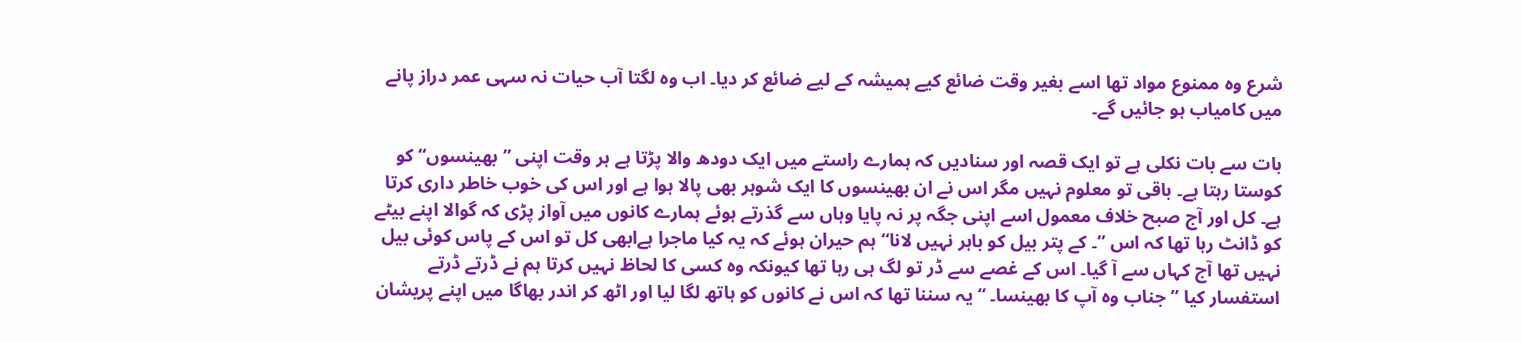شرع وہ ممنوع مواد تھا اسے بغیر وقت ضائع کیے ہمیشہ کے لیے ضائع کر دیا۔ اب وہ لگتا آب حیات نہ سہی عمر دراز پانے میں کامیاب ہو جائیں گے۔

بات سے بات نکلی ہے تو ایک قصہ اور سنادیں کہ ہمارے راستے میں ایک دودھ والا پڑتا ہے ہر وقت اپنی ”بھینسوں“ کو کوستا رہتا ہے۔ باقی تو معلوم نہیں مگر اس نے ان بھینسوں کا ایک شوہر بھی پالا ہوا ہے اور اس کی خوب خاطر داری کرتا ہے۔ کل اور آج صبح خلاف معمول اسے اپنی جگہ پر نہ پایا وہاں سے گذرتے ہوئے ہمارے کانوں میں آواز پڑی کہ گوالا اپنے بیٹے کو ڈانٹ رہا تھا کہ اس ”۔ کے پتر بیل کو باہر نہیں لانا“ ہم حیران ہوئے کہ یہ کیا ماجرا ہےابھی کل تو اس کے پاس کوئی بیل نہیں تھا آج کہاں سے آ گیا۔ اس کے غصے سے ڈر تو لگ ہی رہا تھا کیونکہ وہ کسی کا لحاظ نہیں کرتا ہم نے ڈرتے ڈرتے استفسار کیا ”جناب وہ آپ کا بھینسا۔ “ یہ سننا تھا کہ اس نے کانوں کو ہاتھ لگا لیا اور اٹھ کر اندر بھاگا میں اپنے پریشان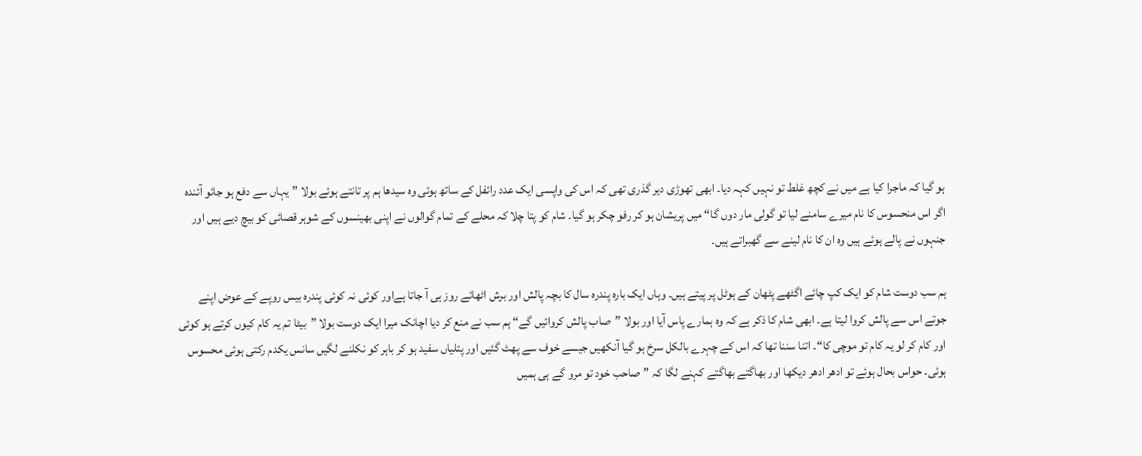ہو گیا کہ ماجرا کیا ہے میں نے کچھ غلط تو نہیں کہہ دیا۔ ابھی تھوڑی دیر گذری تھی کہ اس کی واپسی ایک عدد رائفل کے ساتھ ہوئی وہ سیدھا ہم پر تانتے ہوئے بولا ”یہاں سے دفع ہو جائو آئندہ اگر اس منحسوس کا نام میرے سامنے لیا تو گولی مار دوں گا“ میں پریشان ہو کر رفو چکر ہو گیا۔ شام کو پتا چلا کہ محلے کے تمام گوالوں نے اپنی بھینسوں کے شوہر قصائی کو بیچ دیے ہیں اور جنہوں نے پالے ہوئے ہیں وہ ان کا نام لینے سے گھبراتے ہیں۔

ہم سب دوست شام کو ایک کپ چائے اگٹھے پٹھان کے ہوٹل پر پیتے ہیں۔ وہاں ایک بارہ پندرہ سال کا بچہ پالش اور برش اٹھائے روز ہی آ جاتا ہےاور کوئی نہ کوئی پندرہ بیس روپے کے عوض اپنے جوتے اس سے پالش کروا لیتا ہے۔ ابھی شام کا ذکر ہے کہ وہ ہمارے پاس آیا اور بولا ”صاب پالش کروائیں گے“ ہم سب نے منع کر دیا اچانک میرا ایک دوست بولا ”بیٹا تم یہ کام کیوں کرتے ہو کوئی اور کام کر لو یہ کام تو موچی کا“۔ اتنا سننا تھا کہ اس کے چہرے بالکل سرخ ہو گیا آنکھیں جیسے خوف سے پھٹ گئیں اور پتلیاں سفید ہو کر باہر کو نکلنے لگیں سانس یکدم رکتی ہوئی محسوس ہوئی۔ حواس بحال ہوئے تو ادھر ادھر دیکھا اور بھاگتے بھاگتے کہنے لگا کہ ”صاحب خود تو مرو گے ہی ہمیں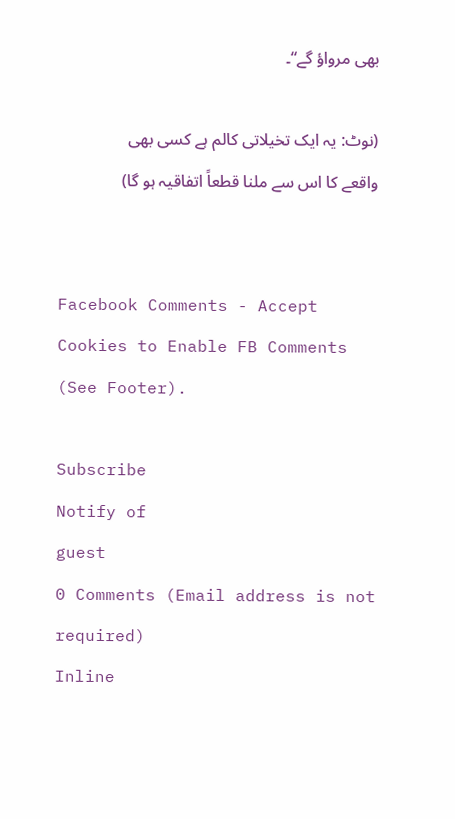بھی مرواؤ گے“۔

(نوٹ: یہ ایک تخیلاتی کالم ہے کسی بھی واقعے کا اس سے ملنا قطعاً اتفاقیہ ہو گا)


Facebook Comments - Accept Cookies to Enable FB Comments (See Footer).

Subscribe
Notify of
guest
0 Comments (Email address is not required)
Inline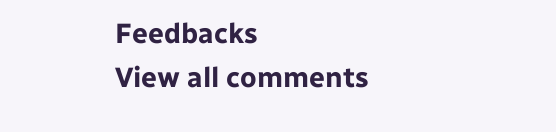Feedbacks
View all comments